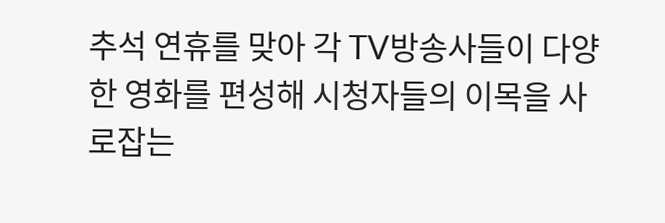추석 연휴를 맞아 각 TV방송사들이 다양한 영화를 편성해 시청자들의 이목을 사로잡는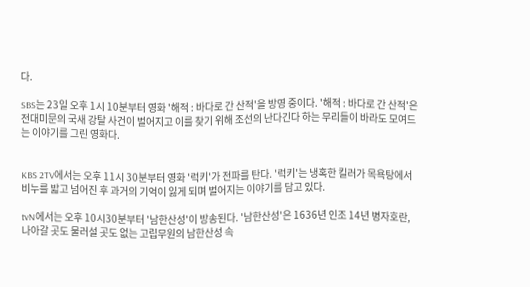다.

SBS는 23일 오후 1시 10분부터 영화 '해적 : 바다로 간 산적'을 방영 중이다. '해적 : 바다로 간 산적'은 전대미문의 국새 강탈 사건이 벌어지고 이를 찾기 위해 조선의 난다긴다 하는 무리들이 바라도 모여드는 이야기를 그린 영화다.


KBS 2TV에서는 오후 11시 30분부터 영화 '럭키'가 전파를 탄다. '럭키'는 냉혹한 킬러가 목욕탕에서 비누를 밟고 넘어진 후 과거의 기억이 잃게 되며 벌어지는 이야기를 담고 있다.

tvN에서는 오후 10시30분부터 '남한산성'이 방송된다. '남한산성'은 1636년 인조 14년 병자호란, 나아갈 곳도 물러설 곳도 없는 고립무원의 남한산성 속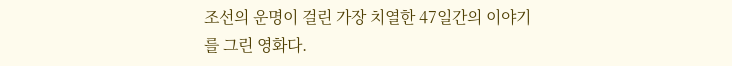조선의 운명이 걸린 가장 치열한 47일간의 이야기를 그린 영화다.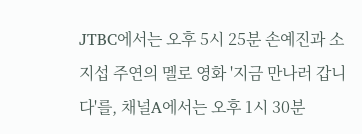JTBC에서는 오후 5시 25분 손예진과 소지섭 주연의 멜로 영화 '지금 만나러 갑니다'를, 채널A에서는 오후 1시 30분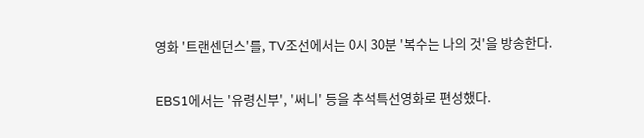영화 '트랜센던스'를, TV조선에서는 0시 30분 '복수는 나의 것'을 방송한다.

EBS1에서는 '유령신부', '써니' 등을 추석특선영화로 편성했다.